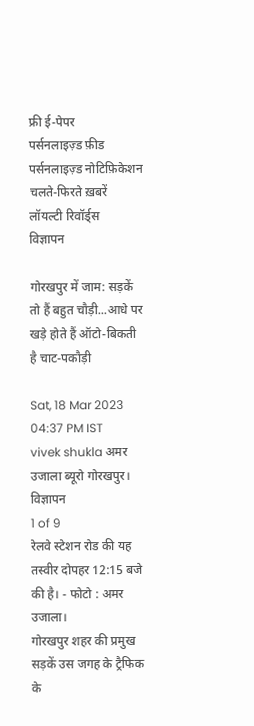फ्री ई-पेपर
पर्सनलाइज़्ड फ़ीड
पर्सनलाइज़्ड नोटिफ़िकेशन
चलते-फिरते ख़बरें
लॉयल्टी रिवॉर्ड्स
विज्ञापन

गोरखपुर में जाम: सड़कें तो हैं बहुत चौड़ी...आधे पर खड़े होते हैं ऑटो-बिकती है चाट-पकौड़ी

Sat, 18 Mar 2023 04:37 PM IST
vivek shukla अमर उजाला ब्यूरो गोरखपुर।
विज्ञापन
1 of 9
रेलवे स्टेशन रोड की यह तस्वीर दोपहर 12:15 बजे की है। - फोटो : अमर उजाला।
गोरखपुर शहर की प्रमुख सड़कें उस जगह के ट्रैफिक के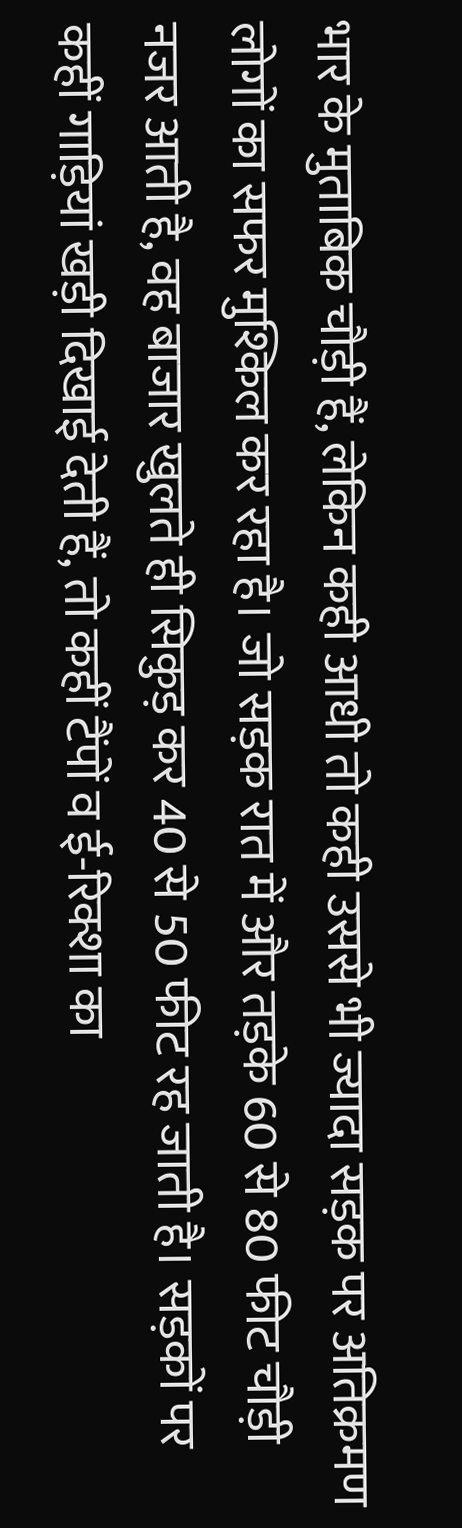भार के मुताबिक चौड़ी हैं, लेकिन कही आधी तो कही उससे भी ज्यादा सड़क पर अतिक्रमण लोगों का सफर मुश्किल कर रहा है। जो सड़क रात में और तड़के 60 से 80 फीट चौड़ी नजर आती है, वह बाजार खुलते ही सिकुड़ कर 40 से 50 फीट रह जाती है। सड़कों पर कहीं गाड़ियां खड़ी दिखाई देती हैं, तो कहीं टैंपों व ई-रिक्शा का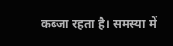कब्जा रहता है। समस्या में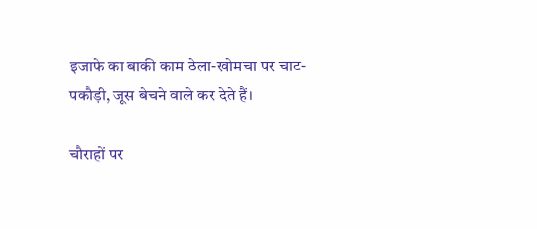इजाफे का बाकी काम ठेला-खोमचा पर चाट-पकौड़ी, जूस बेचने वाले कर देते हैं।

चौराहों पर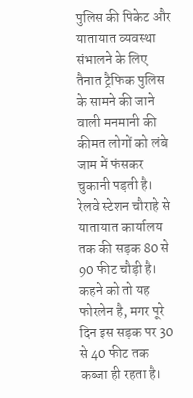पुलिस की पिकेट और यातायात व्यवस्था संभालने के लिए तैनात ट्रैफिक पुलिस के सामने की जाने वाली मनमानी की कीमत लोगों को लंबे जाम में फंसकर चुकानी पड़ती है। रेलवे स्टेशन चौराहे से यातायात कार्यालय तक की सड़क 80 से 90 फीट चौड़ी है। कहने को तो यह फोरलेन है, मगर पूरे दिन इस सड़क पर 30 से 40 फीट तक कब्जा ही रहता है।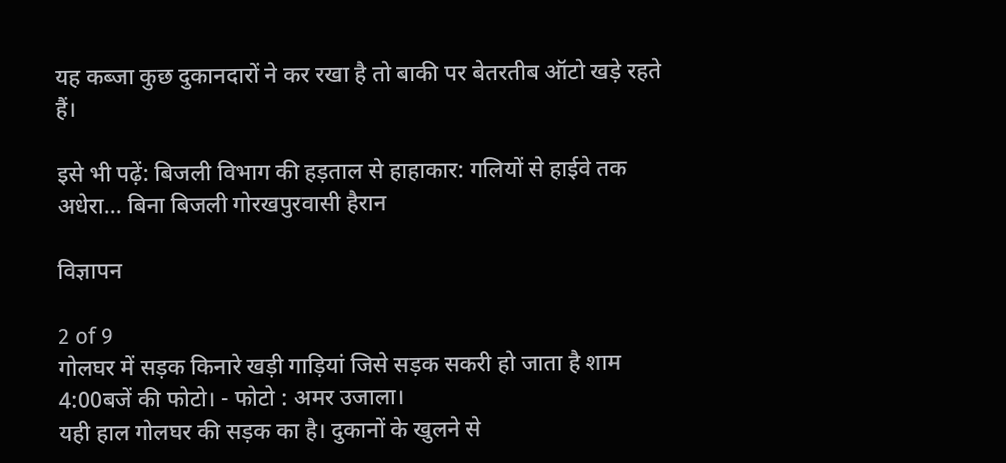यह कब्जा कुछ दुकानदारों ने कर रखा है तो बाकी पर बेतरतीब ऑटो खड़े रहते हैं।

इसे भी पढ़ें: बिजली विभाग की हड़ताल से हाहाकार: गलियों से हाईवे तक अधेरा... बिना बिजली गोरखपुरवासी हैरान

विज्ञापन

2 of 9
गोलघर में सड़क किनारे खड़ी गाड़ियां जिसे सड़क सकरी हो जाता है शाम 4:00बजें की फोटो। - फोटो : अमर उजाला।
यही हाल गोलघर की सड़क का है। दुकानों के खुलने से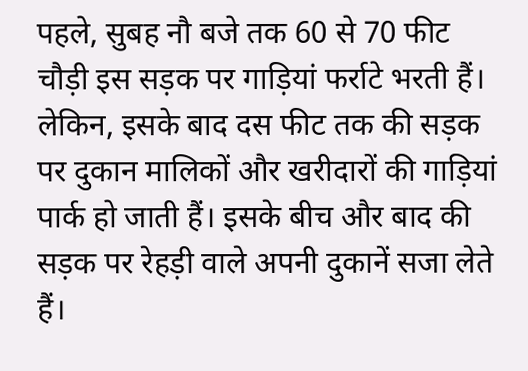पहले, सुबह नौ बजे तक 60 से 70 फीट चौड़ी इस सड़क पर गाड़ियां फर्राटे भरती हैं। लेकिन, इसके बाद दस फीट तक की सड़क पर दुकान मालिकों और खरीदारों की गाड़ियां पार्क हो जाती हैं। इसके बीच और बाद की सड़क पर रेहड़ी वाले अपनी दुकानें सजा लेते हैं।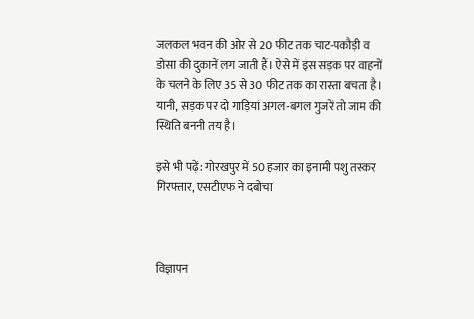जलकल भवन की ओर से 20 फीट तक चाट-पकौड़ी व डोसा की दुकानें लग जाती हैं। ऐसे में इस सड़क पर वाहनों के चलने के लिए 35 से 30 फीट तक का रास्ता बचता है। यानी, सड़क पर दो गाड़ियां अगल-बगल गुजरें तो जाम की स्थिति बननी तय है।

इसे भी पढ़ें: गोरखपुर में 50 हजार का इनामी पशु तस्कर गिरफ्तार, एसटीएफ ने दबोचा



विज्ञापन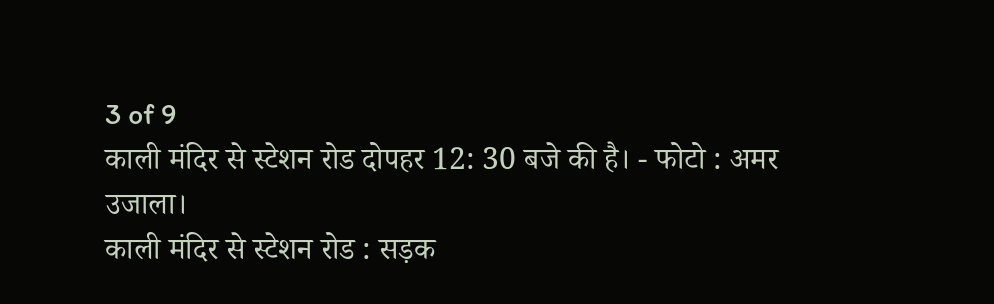3 of 9
काली मंदिर से स्टेशन रोड दोपहर 12: 30 बजे की है। - फोटो : अमर उजाला।
काली मंदिर से स्टेशन रोड : सड़क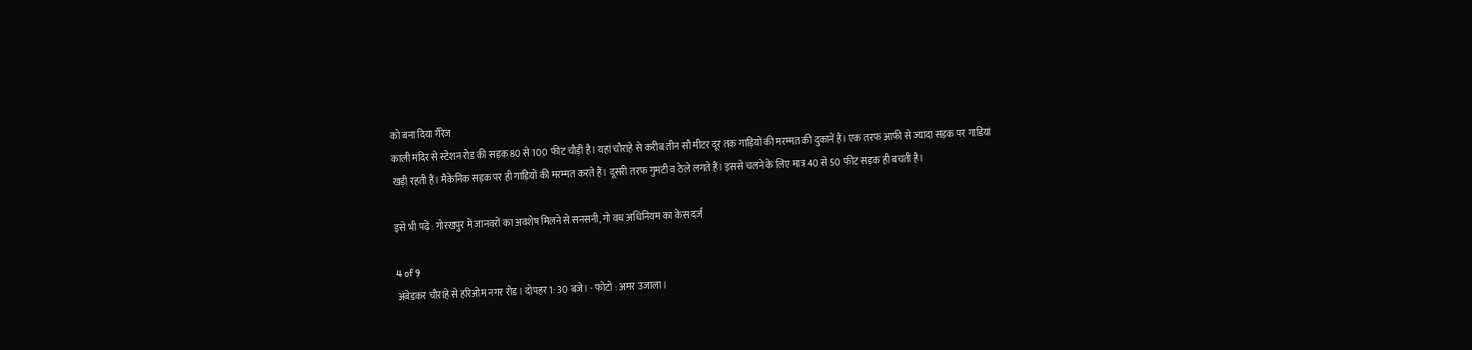को बना दिया गैरेज
काली मंदिर से स्टेशन रोड की सड़क 80 से 100 फीट चौड़ी है। यहां चौराहे से करीब तीन सौ मीटर दूर तक गाड़ियों की मरम्मत की दुकानें हैं। एक तरफ आफी से ज्यादा सड़क पर गाडियां खड़ी रहती हैं। मैकेनिक सड़क पर ही गाड़ियों की मरम्मत करते हैं। दूसरी तरफ गुमटी व ठेले लगते हैं। इससे चलने के लिए मात्र 40 से 50 फीट सड़क ही बचती है।

इसे भी पढ़ें: गोरखपुर में जानवरों का अवशेष मिलने से सनसनी, गो वध अधिनियम का केस दर्ज

4 of 9
अंबेडकर चौराहे से हरिओम नगर रोड। दोपहर 1: 30 बजे। - फोटो : अमर उजाला।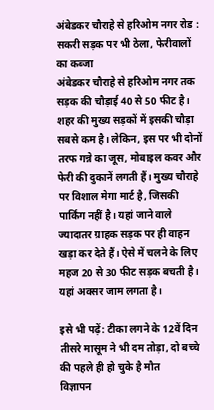अंबेडकर चौराहे से हरिओम नगर रोड : सकरी सड़क पर भी ठेला, फेरीवालों का कब्जा
अंबेडकर चौराहे से हरिओम नगर तक सड़क की चौड़ाई 40 से 50 फीट है। शहर की मुख्य सड़कों में इसकी चौड़ा सबसे कम है। लेकिन, इस पर भी दोनों तरफ गन्ने का जूस, मोबाइल कवर और फेरी की दुकानें लगती हैं। मुख्य चौराहे पर विशाल मेगा मार्ट है, जिसकी पार्किंग नहीं है। यहां जाने वाले ज्यादातर ग्राहक सड़क पर ही वाहन खड़ा कर देते हैं। ऐसे में चलने के लिए महज 20 से 30 फीट सड़क बचती है। यहां अक्सर जाम लगता है।

इसे भी पढ़ें: टीका लगने के 12वें दिन तीसरे मासूम ने भी दम तोड़ा, दो बच्चे की पहले ही हो चुके है मौत
विज्ञापन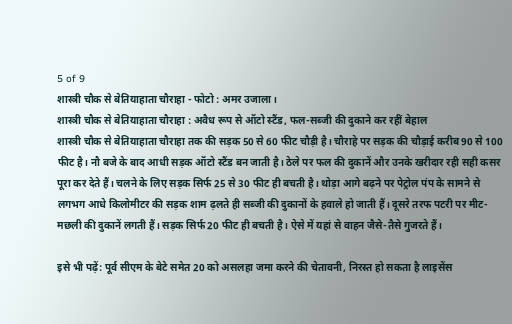5 of 9
शास्त्री चौक से बेतियाहाता चौराहा - फोटो : अमर उजाला।
शास्त्री चौक से बेतियाहाता चौराहा : अवैध रूप से ऑटो स्टैंड, फल-सब्जी की दुकाने कर रहीं बेहाल
शास्त्री चौक से बेतियाहाता चौराहा तक की सड़क 50 से 60 फीट चौड़ी है। चौराहे पर सड़क की चौड़ाई करीब 90 से 100 फीट है। नौ बजे के बाद आधी सड़क ऑटो स्टैंड बन जाती है। ठेले पर फल की दुकानें और उनके खरीदार रही सही कसर पूरा कर देते हैं। चलने के लिए सड़क सिर्फ 25 से 30 फीट ही बचती है। थोड़ा आगे बढ़ने पर पेट्रोल पंप के सामने से लगभग आधे किलोमीटर की सड़क शाम ढ़लते ही सब्जी की दुकानों के हवाले हो जाती हैं। दूसरे तरफ पटरी पर मीट-मछली की दुकानें लगती हैं। सड़क सिर्फ 20 फीट ही बचती है। ऐसे में यहां से वाहन जैसे-तैसे गुजरते हैं।

इसे भी पढ़ें: पूर्व सीएम के बेटे समेत 20 को असलहा जमा करने की चेतावनी, निरस्त हो सकता है लाइसेंस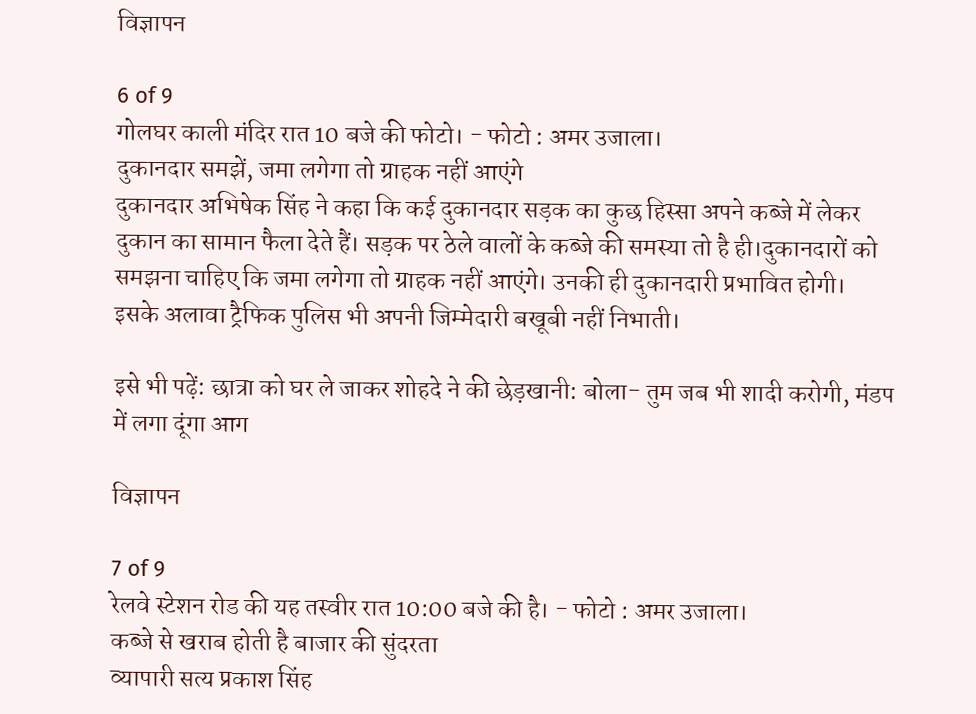विज्ञापन

6 of 9
गोलघर काली मंदिर रात 10 बजे की फोटो। - फोटो : अमर उजाला।
दुकानदार समझें, जमा लगेगा तो ग्राहक नहीं आएंगे
दुकानदार अभिषेक सिंह ने कहा कि कई दुकानदार सड़क का कुछ हिस्सा अपने कब्जे में लेकर दुकान का सामान फैला देते हैं। सड़क पर ठेले वालों के कब्जे की समस्या तो है ही।दुकानदारों को समझना चाहिए कि जमा लगेगा तो ग्राहक नहीं आएंगे। उनकी ही दुकानदारी प्रभावित होगी। इसके अलावा ट्रैफिक पुलिस भी अपनी जिम्मेदारी बखूबी नहीं निभाती।

इसे भी पढ़ें: छात्रा को घर ले जाकर शोहदे ने की छेड़खानी: बोला- तुम जब भी शादी करोगी, मंडप में लगा दूंगा आग

विज्ञापन

7 of 9
रेलवे स्टेशन रोड की यह तस्वीर रात 10:00 बजे की है। - फोटो : अमर उजाला।
कब्जे से खराब होती है बाजार की सुंदरता
व्यापारी सत्य प्रकाश सिंह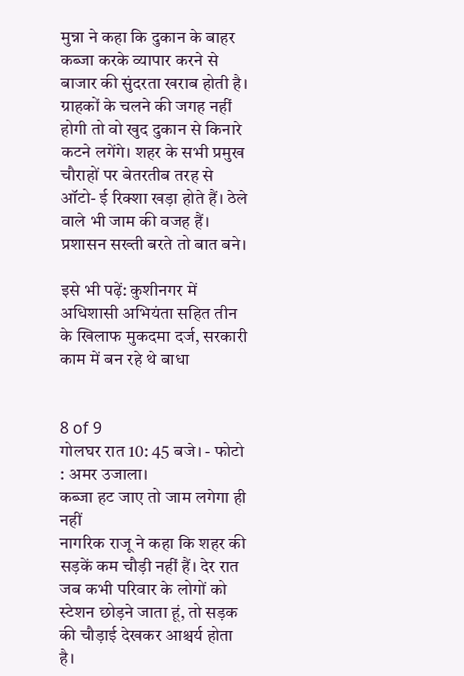मुन्ना ने कहा कि दुकान के बाहर कब्जा करके व्यापार करने से बाजार की सुंदरता खराब होती है। ग्राहकों के चलने की जगह नहीं होगी तो वो खुद दुकान से किनारे कटने लगेंगे। शहर के सभी प्रमुख चौराहों पर बेतरतीब तरह से ऑटो- ई रिक्शा खड़ा होते हैं। ठेले वाले भी जाम की वजह हैं। प्रशासन सख्ती बरते तो बात बने।

इसे भी पढ़ें: कुशीनगर में अधिशासी अभियंता सहित तीन के खिलाफ मुकदमा दर्ज, सरकारी काम में बन रहे थे बाधा


8 of 9
गोलघर रात 10: 45 बजे। - फोटो : अमर उजाला।
कब्जा हट जाए तो जाम लगेगा ही नहीं
नागरिक राजू ने कहा कि शहर की सड़कें कम चौड़ी नहीं हैं। देर रात जब कभी परिवार के लोगों को स्टेशन छोड़ने जाता हूं, तो सड़क की चौड़ाई देखकर आश्चर्य होता है।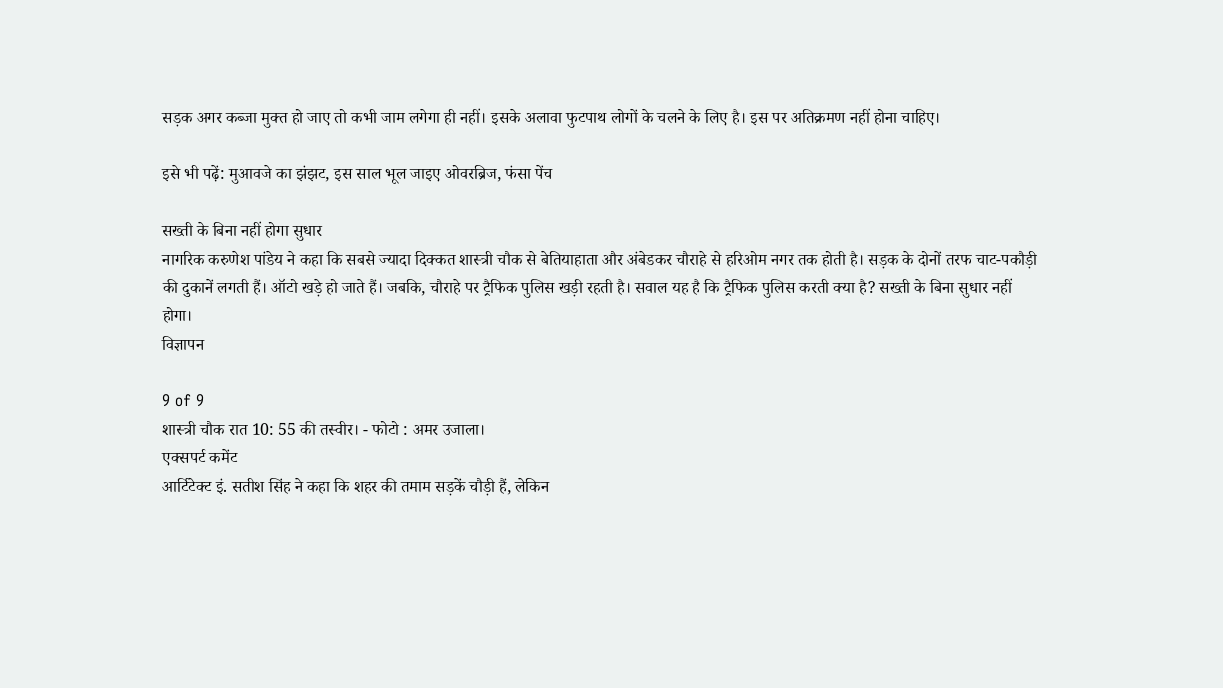सड़क अगर कब्जा मुक्त हो जाए तो कभी जाम लगेगा ही नहीं। इसके अलावा फुटपाथ लोगों के चलने के लिए है। इस पर अतिक्रमण नहीं होना चाहिए।

इसे भी पढ़ें: मुआवजे का झंझट, इस साल भूल जाइए ओवरब्रिज, फंसा पेंच

सख्ती के बिना नहीं होगा सुधार
नागरिक करुणेश पांडेय ने कहा कि सबसे ज्यादा दिक्कत शास्त्री चौक से बेतियाहाता और अंबेडकर चौराहे से हरिओम नगर तक होती है। सड़क के दोनों तरफ चाट-पकौड़ी की दुकानें लगती हैं। ऑटो खड़े हो जाते हैं। जबकि, चौराहे पर ट्रैफिक पुलिस खड़ी रहती है। सवाल यह है कि ट्रैफिक पुलिस करती क्या है? सख्ती के बिना सुधार नहीं होगा।
विज्ञापन

9 of 9
शास्त्री चौक रात 10: 55 की तस्वीर। - फोटो : अमर उजाला।
एक्सपर्ट कमेंट
आर्टिटेक्ट इं. सतीश सिंह ने कहा कि शहर की तमाम सड़कें चौड़ी हैं, लेकिन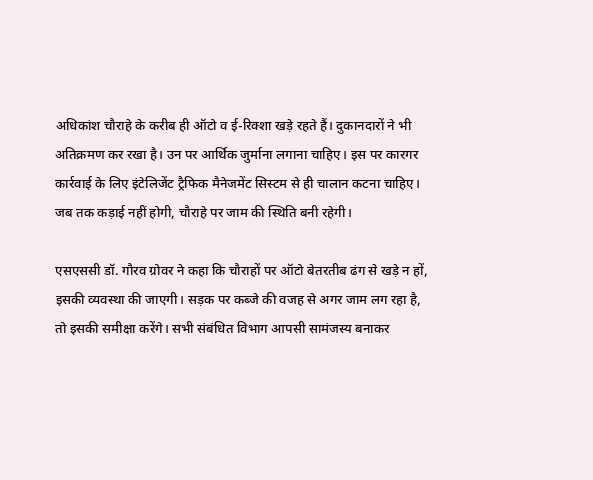अधिकांश चौराहे के करीब ही ऑटो व ई-रिक्शा खड़े रहते हैं। दुकानदारों ने भी अतिक्रमण कर रखा है। उन पर आर्थिक जुर्माना लगाना चाहिए। इस पर कारगर कार्रवाई के लिए इंटेलिजेंट ट्रैफिक मैनेजमेंट सिस्टम से ही चालान कटना चाहिए। जब तक कड़ाई नहीं होगी, चौराहे पर जाम की स्थिति बनी रहेगी।

एसएससी डॉ. गौरव ग्रोवर ने कहा कि चौराहों पर ऑटो बेतरतीब ढंग से खड़े न हों, इसकी व्यवस्था की जाएगी। सड़क पर कब्जे की वजह से अगर जाम लग रहा है, तो इसकी समीक्षा करेंगे। सभी संबंधित विभाग आपसी सामंजस्य बनाकर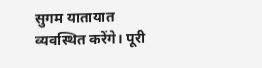सुगम यातायात व्यवस्थित करेंगे। पूरी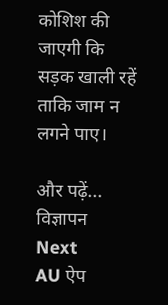कोशिश की जाएगी कि सड़क खाली रहें ताकि जाम न लगने पाए।

और पढ़ें...
विज्ञापन
Next
AU ऐप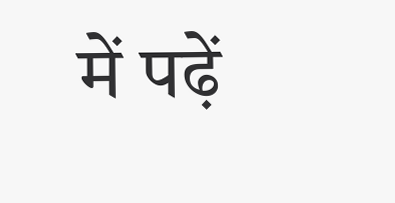में पढ़ें